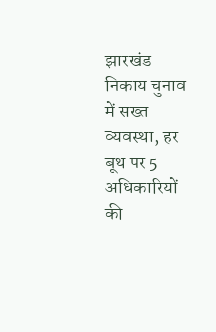झारखंड निकाय चुनाव में सख्त व्यवस्था, हर बूथ पर 5 अधिकारियों की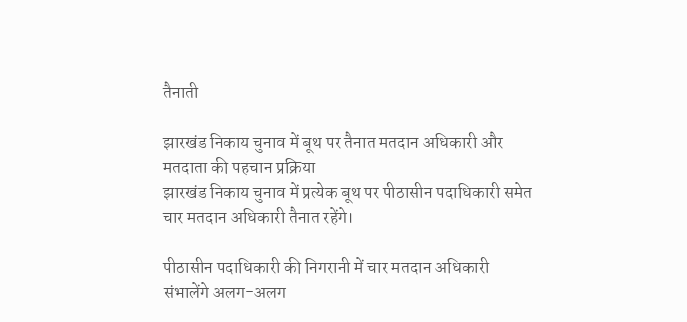तैनाती

झारखंड निकाय चुनाव में बूथ पर तैनात मतदान अधिकारी और मतदाता की पहचान प्रक्रिया
झारखंड निकाय चुनाव में प्रत्येक बूथ पर पीठासीन पदाधिकारी समेत चार मतदान अधिकारी तैनात रहेंगे।

पीठासीन पदाधिकारी की निगरानी में चार मतदान अधिकारी संभालेंगे अलग-अलग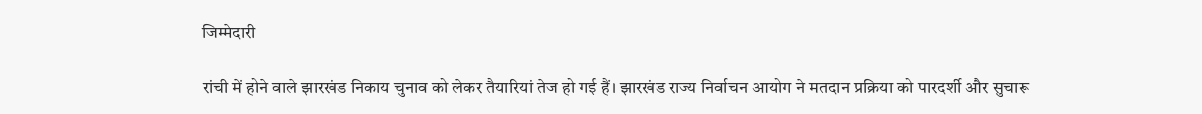जिम्मेदारी

रांची में होने वाले झारखंड निकाय चुनाव को लेकर तैयारियां तेज हो गई हैं। झारखंड राज्य निर्वाचन आयोग ने मतदान प्रक्रिया को पारदर्शी और सुचारू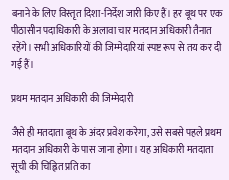बनाने के लिए विस्तृत दिशा-निर्देश जारी किए हैं। हर बूथ पर एक पीठासीन पदाधिकारी के अलावा चार मतदान अधिकारी तैनात रहेंगे। सभी अधिकारियों की जिम्मेदारियां स्पष्ट रूप से तय कर दी गई हैं।

प्रथम मतदान अधिकारी की जिम्मेदारी

जैसे ही मतदाता बूथ के अंदर प्रवेश करेगा, उसे सबसे पहले प्रथम मतदान अधिकारी के पास जाना होगा। यह अधिकारी मतदाता सूची की चिह्नित प्रति का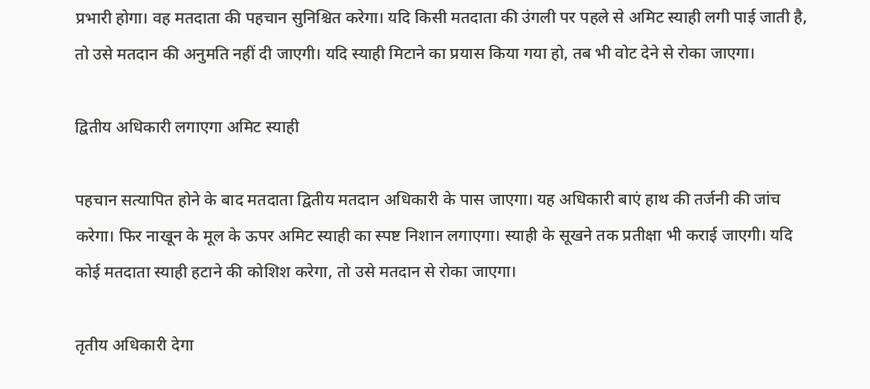प्रभारी होगा। वह मतदाता की पहचान सुनिश्चित करेगा। यदि किसी मतदाता की उंगली पर पहले से अमिट स्याही लगी पाई जाती है, तो उसे मतदान की अनुमति नहीं दी जाएगी। यदि स्याही मिटाने का प्रयास किया गया हो, तब भी वोट देने से रोका जाएगा।

द्वितीय अधिकारी लगाएगा अमिट स्याही

पहचान सत्यापित होने के बाद मतदाता द्वितीय मतदान अधिकारी के पास जाएगा। यह अधिकारी बाएं हाथ की तर्जनी की जांच करेगा। फिर नाखून के मूल के ऊपर अमिट स्याही का स्पष्ट निशान लगाएगा। स्याही के सूखने तक प्रतीक्षा भी कराई जाएगी। यदि कोई मतदाता स्याही हटाने की कोशिश करेगा, तो उसे मतदान से रोका जाएगा।

तृतीय अधिकारी देगा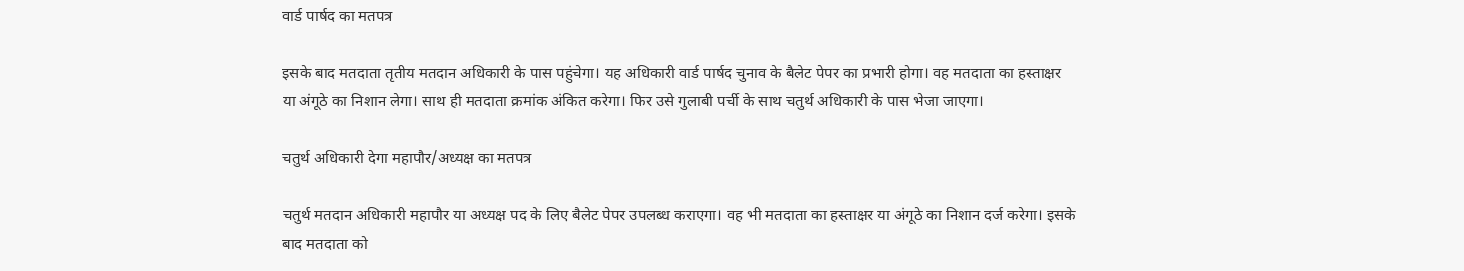वार्ड पार्षद का मतपत्र

इसके बाद मतदाता तृतीय मतदान अधिकारी के पास पहुंचेगा। यह अधिकारी वार्ड पार्षद चुनाव के बैलेट पेपर का प्रभारी होगा। वह मतदाता का हस्ताक्षर या अंगूठे का निशान लेगा। साथ ही मतदाता क्रमांक अंकित करेगा। फिर उसे गुलाबी पर्ची के साथ चतुर्थ अधिकारी के पास भेजा जाएगा।

चतुर्थ अधिकारी देगा महापौर/अध्यक्ष का मतपत्र

चतुर्थ मतदान अधिकारी महापौर या अध्यक्ष पद के लिए बैलेट पेपर उपलब्ध कराएगा। वह भी मतदाता का हस्ताक्षर या अंगूठे का निशान दर्ज करेगा। इसके बाद मतदाता को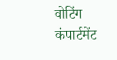वोटिंग कंपार्टमेंट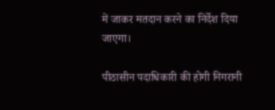में जाकर मतदान करने का निर्देश दिया जाएगा।

पीठासीन पदाधिकारी की होगी निगरानी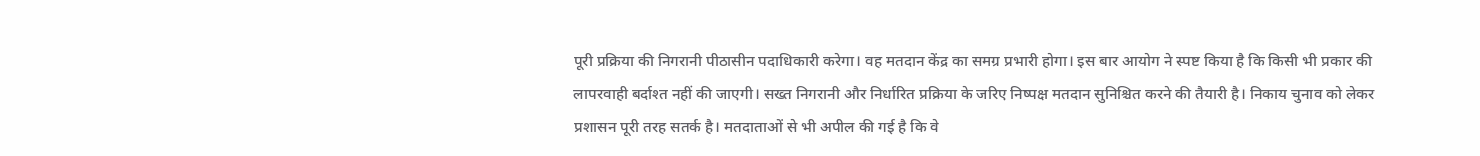पूरी प्रक्रिया की निगरानी पीठासीन पदाधिकारी करेगा। वह मतदान केंद्र का समग्र प्रभारी होगा। इस बार आयोग ने स्पष्ट किया है कि किसी भी प्रकार की लापरवाही बर्दाश्त नहीं की जाएगी। सख्त निगरानी और निर्धारित प्रक्रिया के जरिए निष्पक्ष मतदान सुनिश्चित करने की तैयारी है। निकाय चुनाव को लेकर प्रशासन पूरी तरह सतर्क है। मतदाताओं से भी अपील की गई है कि वे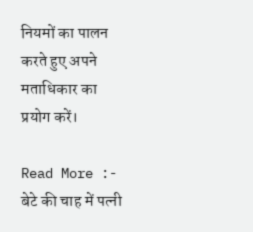नियमों का पालन करते हुए अपने मताधिकार का प्रयोग करें।

Read More :- बेटे की चाह में पत्नी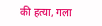की हत्या, गला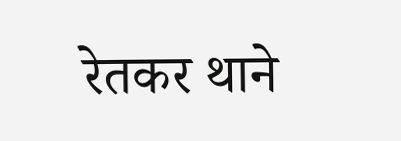रेतकर थाने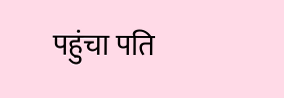पहुंचा पति